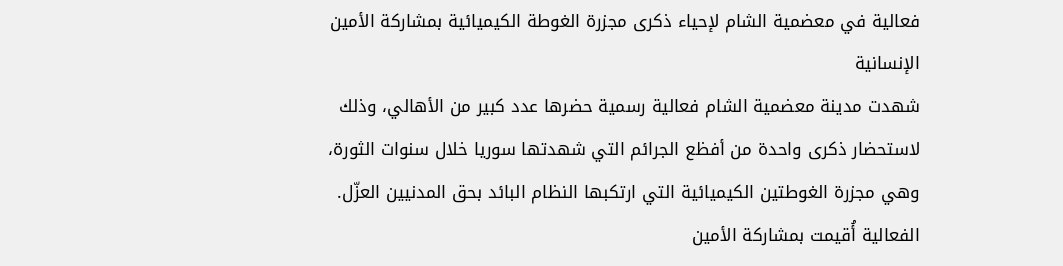فعالية في معضمية الشام لإحياء ذكرى مجزرة الغوطة الكيميائية بمشاركة الأمين الإنسانية
شهدت مدينة معضمية الشام فعالية رسمية حضرها عدد كبير من الأهالي، وذلك لاستحضار ذكرى واحدة من أفظع الجرائم التي شهدتها سوريا خلال سنوات الثورة، وهي مجزرة الغوطتين الكيميائية التي ارتكبها النظام البائد بحق المدنيين العزّل. الفعالية أُقيمت بمشاركة الأمين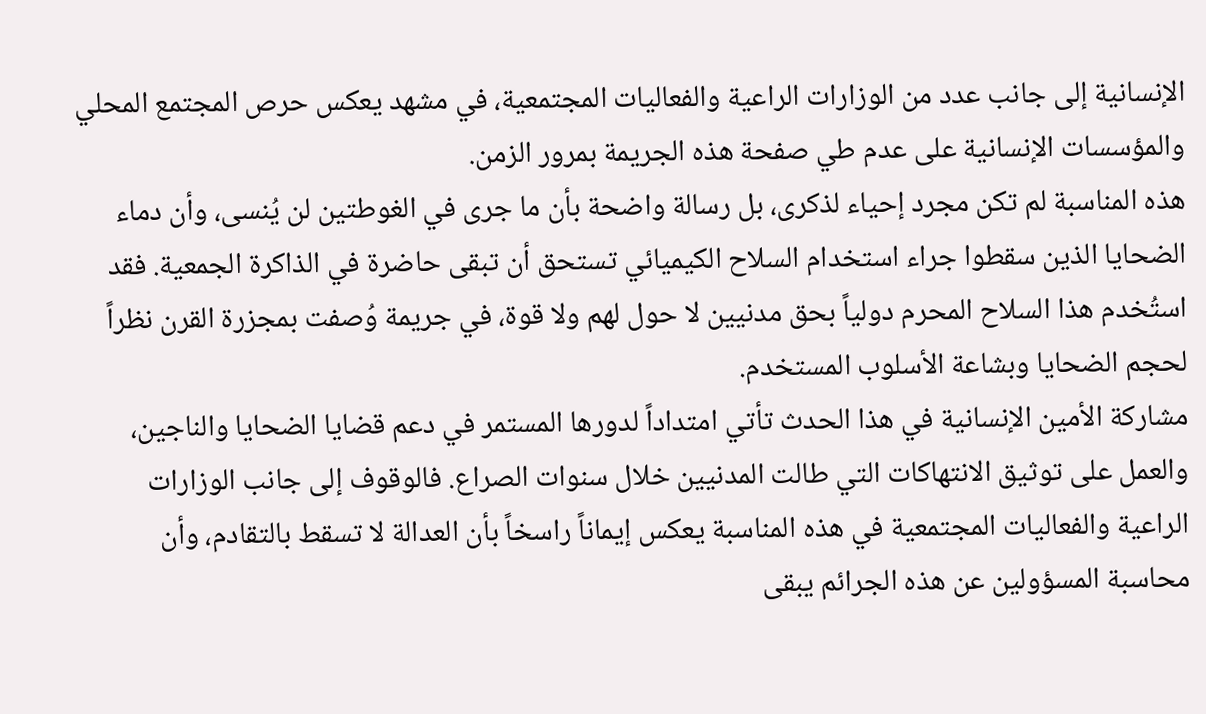الإنسانية إلى جانب عدد من الوزارات الراعية والفعاليات المجتمعية، في مشهد يعكس حرص المجتمع المحلي والمؤسسات الإنسانية على عدم طي صفحة هذه الجريمة بمرور الزمن.
هذه المناسبة لم تكن مجرد إحياء لذكرى، بل رسالة واضحة بأن ما جرى في الغوطتين لن يُنسى، وأن دماء الضحايا الذين سقطوا جراء استخدام السلاح الكيميائي تستحق أن تبقى حاضرة في الذاكرة الجمعية. فقد استُخدم هذا السلاح المحرم دولياً بحق مدنيين لا حول لهم ولا قوة، في جريمة وُصفت بمجزرة القرن نظراً لحجم الضحايا وبشاعة الأسلوب المستخدم.
مشاركة الأمين الإنسانية في هذا الحدث تأتي امتداداً لدورها المستمر في دعم قضايا الضحايا والناجين، والعمل على توثيق الانتهاكات التي طالت المدنيين خلال سنوات الصراع. فالوقوف إلى جانب الوزارات الراعية والفعاليات المجتمعية في هذه المناسبة يعكس إيماناً راسخاً بأن العدالة لا تسقط بالتقادم، وأن محاسبة المسؤولين عن هذه الجرائم يبقى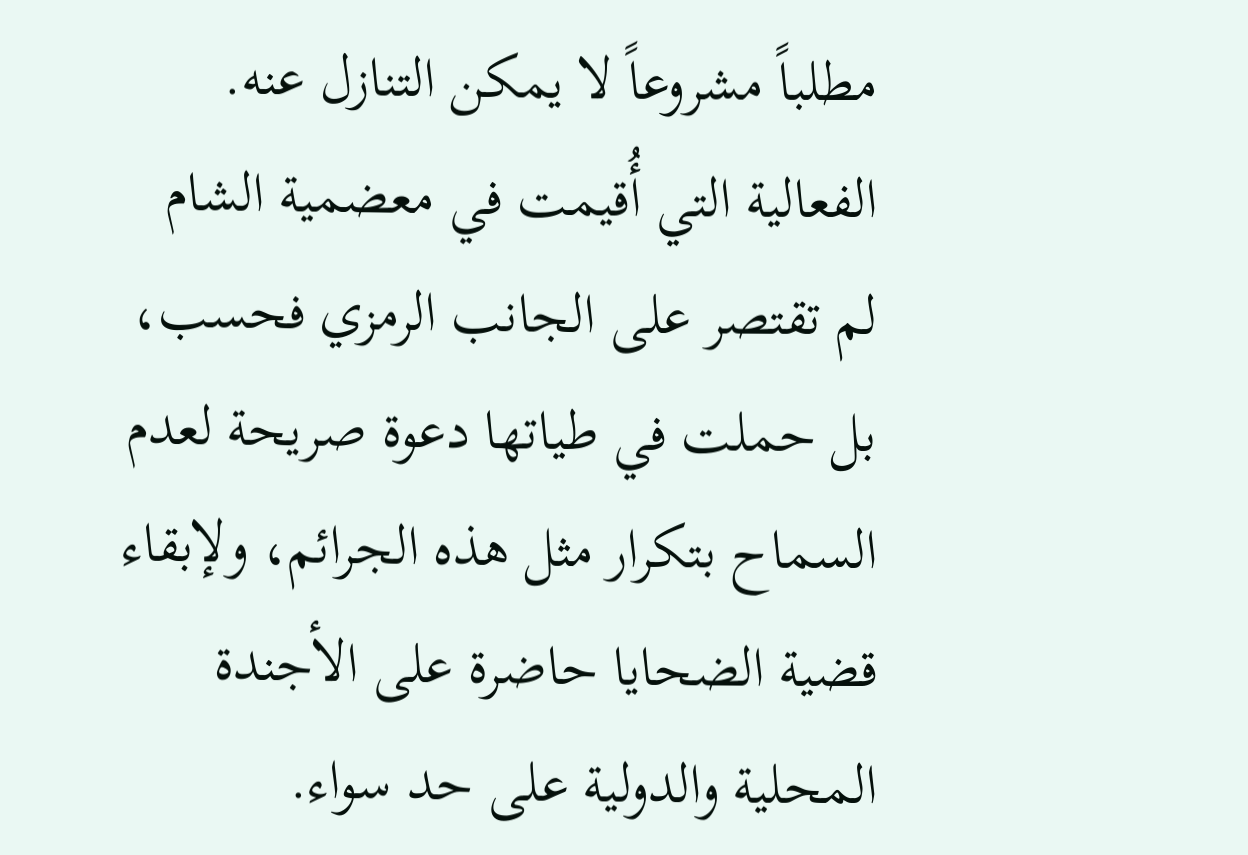مطلباً مشروعاً لا يمكن التنازل عنه.
الفعالية التي أُقيمت في معضمية الشام لم تقتصر على الجانب الرمزي فحسب، بل حملت في طياتها دعوة صريحة لعدم السماح بتكرار مثل هذه الجرائم، ولإبقاء قضية الضحايا حاضرة على الأجندة المحلية والدولية على حد سواء.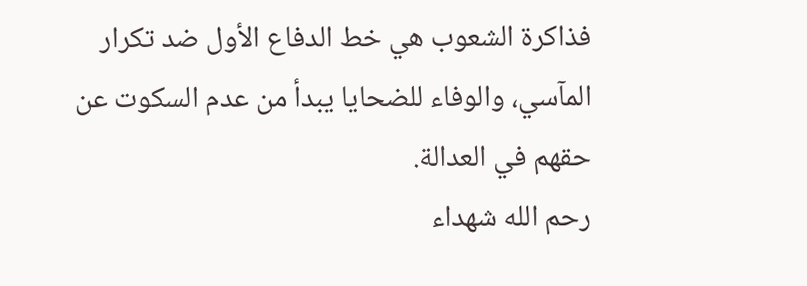فذاكرة الشعوب هي خط الدفاع الأول ضد تكرار المآسي، والوفاء للضحايا يبدأ من عدم السكوت عن حقهم في العدالة.
رحم الله شهداء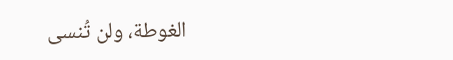الغوطة، ولن تُنسى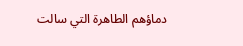دماؤهم الطاهرة التي سالت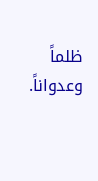ظلماً وعدواناً.